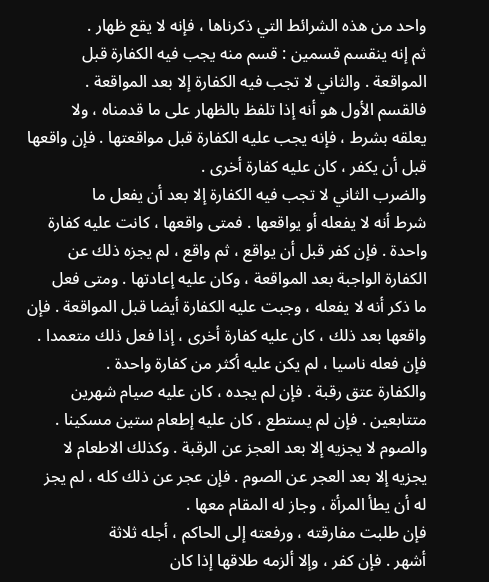واحد من هذه الشرائط التي ذكرناها ، فإنه لا يقع ظهار .
ثم إنه ينقسم قسمين : قسم منه يجب فيه الكفارة قبل
المواقعة . والثاني لا تجب فيه الكفارة إلا بعد المواقعة .
فالقسم الأول هو أنه إذا تلفظ بالظهار على ما قدمناه ، ولا
يعلقه بشرط ، فإنه يجب عليه الكفارة قبل مواقعتها . فإن واقعها
قبل أن يكفر ، كان عليه كفارة أخرى .
والضرب الثاني لا تجب فيه الكفارة إلا بعد أن يفعل ما
شرط أنه لا يفعله أو يواقعها . فمتى واقعها ، كانت عليه كفارة
واحدة . فإن كفر قبل أن يواقع ، ثم واقع ، لم يجزه ذلك عن
الكفارة الواجبة بعد المواقعة ، وكان عليه إعادتها . ومتى فعل
ما ذكر أنه لا يفعله ، وجبت عليه الكفارة أيضا قبل المواقعة . فإن
واقعها بعد ذلك ، كان عليه كفارة أخرى ، إذا فعل ذلك متعمدا .
فإن فعله ناسيا ، لم يكن عليه أكثر من كفارة واحدة .
والكفارة عتق رقبة . فإن لم يجده ، كان عليه صيام شهرين
متتابعين . فإن لم يستطع ، كان عليه إطعام ستين مسكينا .
والصوم لا يجزيه إلا بعد العجز عن الرقبة . وكذلك الاطعام لا
يجزيه إلا بعد العجر عن الصوم . فإن عجر عن ذلك كله ، لم يجز
له أن يطأ المرأة ، وجاز له المقام معها .
فإن طلبت مفارقته ، ورفعته إلى الحاكم ، أجله ثلاثة
أشهر . فإن كفر ، وإلا ألزمه طلاقها إذا كان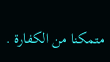متمكنا من الكفارة .